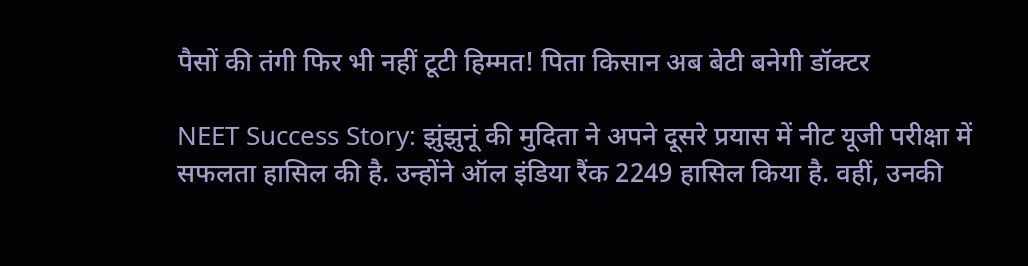पैसों की तंगी फिर भी नहीं टूटी हिम्मत! पिता किसान अब बेटी बनेगी डॉक्टर

NEET Success Story: झुंझुनूं की मुदिता ने अपने दूसरे प्रयास में नीट यूजी परीक्षा में सफलता हासिल की है. उन्होंने ऑल इंडिया रैंक 2249 हासिल किया है. वहीं, उनकी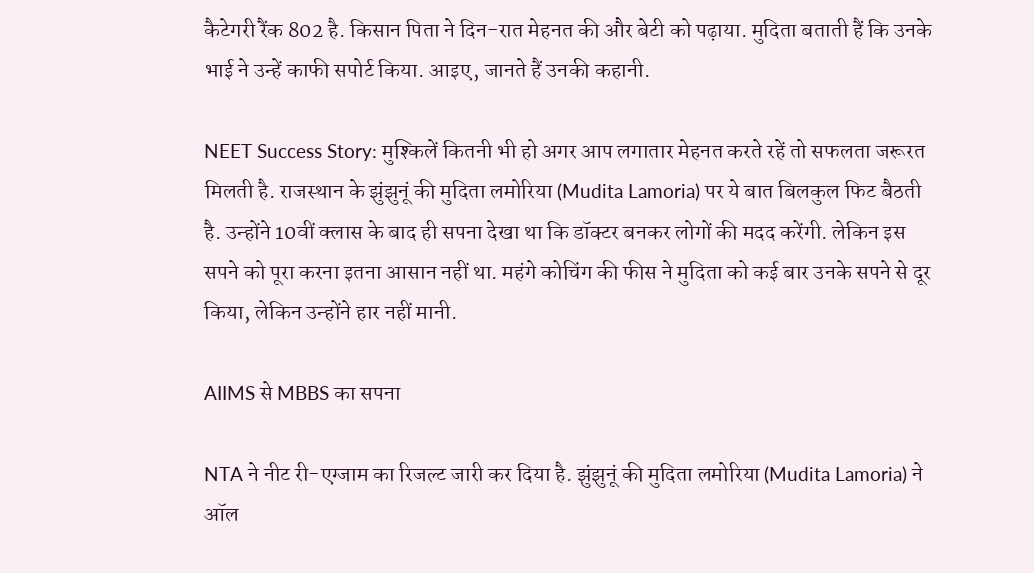कैटेगरी रैंक 802 है. किसान पिता ने दिन-रात मेहनत की और बेटी को पढ़ाया. मुदिता बताती हैं कि उनके भाई ने उन्हें काफी सपोर्ट किया. आइए, जानते हैं उनकी कहानी.

NEET Success Story: मुश्किलें कितनी भी हो अगर आप लगातार मेहनत करते रहें तो सफलता जरूरत मिलती है. राजस्थान के झुंझुनूं की मुदिता लमोरिया (Mudita Lamoria) पर ये बात बिलकुल फिट बैठती है. उन्होंने 10वीं क्लास के बाद ही सपना देखा था कि डॉक्टर बनकर लोगों की मदद करेंगी. लेकिन इस सपने को पूरा करना इतना आसान नहीं था. महंगे कोचिंग की फीस ने मुदिता को कई बार उनके सपने से दूर किया, लेकिन उन्होंने हार नहीं मानी.

AIIMS से MBBS का सपना

NTA ने नीट री-एग्जाम का रिजल्ट जारी कर दिया है. झुंझुनूं की मुदिता लमोरिया (Mudita Lamoria) ने ऑल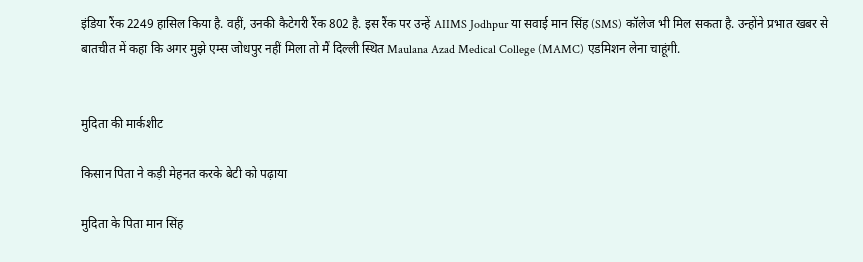इंडिया रैंक 2249 हासिल किया है. वहीं, उनकी कैटेगरी रैंक 802 है. इस रैंक पर उन्हें AIIMS Jodhpur या सवाई मान सिंह (SMS) कॉलेज भी मिल सकता है. उन्होंने प्रभात खबर से बातचीत में कहा कि अगर मुझे एम्स जोधपुर नहीं मिला तो मैं दिल्ली स्थित Maulana Azad Medical College (MAMC) एडमिशन लेना चाहूंगी.


मुदिता की मार्कशीट

किसान पिता ने कड़ी मेहनत करके बेटी को पढ़ाया

मुदिता के पिता मान सिंह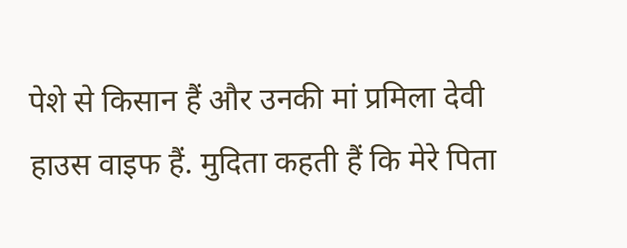पेशे से किसान हैं और उनकी मां प्रमिला देवी हाउस वाइफ हैं. मुदिता कहती हैं कि मेरे पिता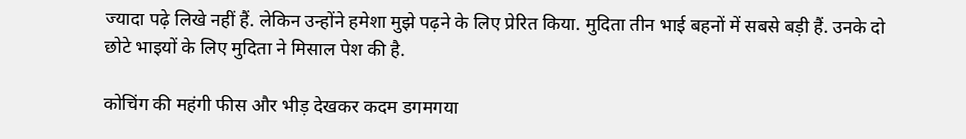ज्यादा पढ़े लिखे नहीं हैं. लेकिन उन्होंने हमेशा मुझे पढ़ने के लिए प्रेरित किया. मुदिता तीन भाई बहनों में सबसे बड़ी हैं. उनके दो छोटे भाइयों के लिए मुदिता ने मिसाल पेश की है.

कोचिंग की महंगी फीस और भीड़ देखकर कदम डगमगया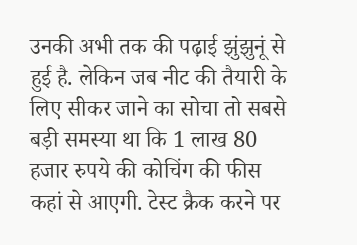उनकी अभी तक की पढ़ाई झुंझुनूं से हुई है. लेकिन जब नीट की तैयारी के लिए सीकर जाने का सोचा तो सबसे बड़ी समस्या था कि 1 लाख 80 हजार रुपये की कोचिंग की फीस कहां से आएगी. टेस्ट क्रैक करने पर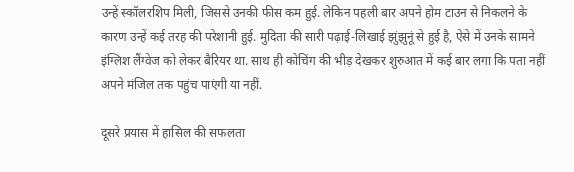उन्हें स्कॉलरशिप मिली, जिससे उनकी फीस कम हुई. लेकिन पहली बार अपने होम टाउन से निकलने के कारण उन्हें कई तरह की परेशानी हुई. मुदिता की सारी पढ़ाई-लिखाई झुंझुनूं से हुई है, ऐसे में उनके सामने इंग्लिश लैंग्वेज को लेकर बैरियर था. साथ ही कोचिंग की भीड़ देखकर शुरुआत में कई बार लगा कि पता नहीं अपने मंजिल तक पहुंच पाएंगी या नहीं.

दूसरे प्रयास में हासिल की सफलता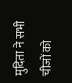मुदिता ने सभी चीजों को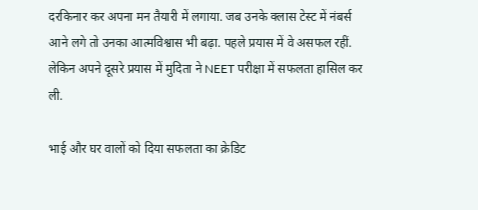दरकिनार कर अपना मन तैयारी में लगाया. जब उनके क्लास टेस्ट में नंबर्स आने लगे तो उनका आत्मविश्वास भी बढ़ा. पहले प्रयास में वे असफल रहीं. लेकिन अपने दूसरे प्रयास में मुदिता ने NEET परीक्षा में सफलता हासिल कर ली.

भाई और घर वालों को दिया सफलता का क्रेडिट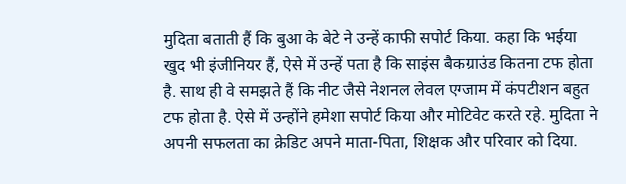मुदिता बताती हैं कि बुआ के बेटे ने उन्हें काफी सपोर्ट किया. कहा कि भईया खुद भी इंजीनियर हैं, ऐसे में उन्हें पता है कि साइंस बैकग्राउंड कितना टफ होता है. साथ ही वे समझते हैं कि नीट जैसे नेशनल लेवल एग्जाम में कंपटीशन बहुत टफ होता है. ऐसे में उन्होंने हमेशा सपोर्ट किया और मोटिवेट करते रहे. मुदिता ने अपनी सफलता का क्रेडिट अपने माता-पिता, शिक्षक और परिवार को दिया.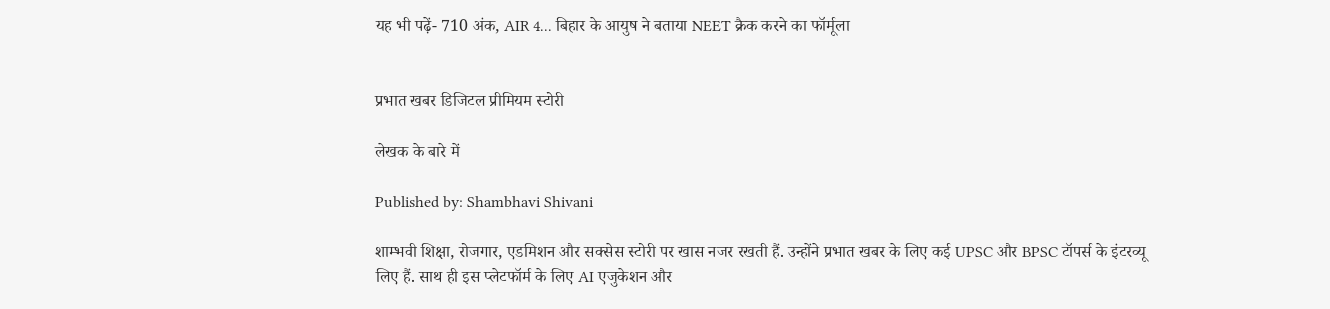यह भी पढ़ें- 710 अंक, AIR 4... बिहार के आयुष ने बताया NEET क्रैक करने का फॉर्मूला


प्रभात खबर डिजिटल प्रीमियम स्टोरी

लेखक के बारे में

Published by: Shambhavi Shivani

शाम्भवी शिक्षा, रोजगार, एडमिशन और सक्सेस स्टोरी पर खास नजर रखती हैं. उन्होंने प्रभात खबर के लिए कई UPSC और BPSC टॉपर्स के इंटरव्यू लिए हैं. साथ ही इस प्लेटफॉर्म के लिए AI एजुकेशन और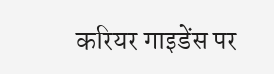करियर गाइडेंस पर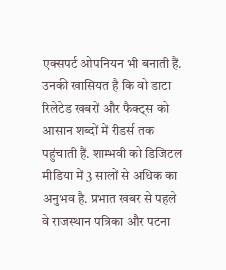एक्सपर्ट ओपनियन भी बनाती हैं. उनकी खासियत है कि वो डाटा रिलेटेड खबरों और फैक्ट्स को आसान शब्दों में रीडर्स तक पहुंचाती हैं. शाम्भवी को डिजिटल मीडिया में 3 सालों से अधिक का अनुभव है. प्रभात खबर से पहले वे राजस्थान पत्रिका और पटना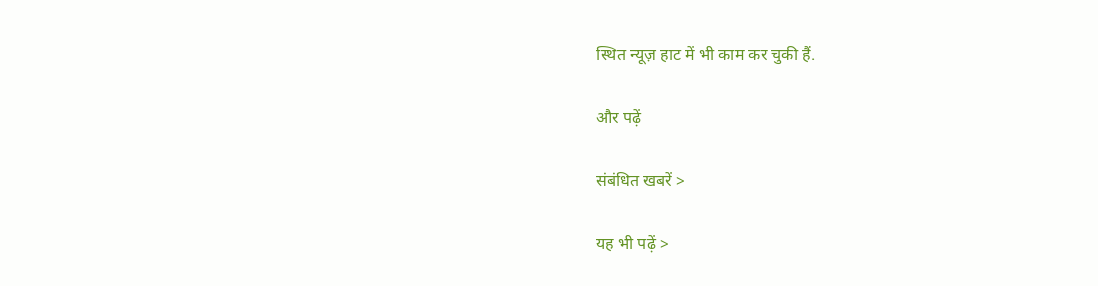स्थित न्यूज़ हाट में भी काम कर चुकी हैं.

और पढ़ें

संबंधित खबरें >

यह भी पढ़ें >